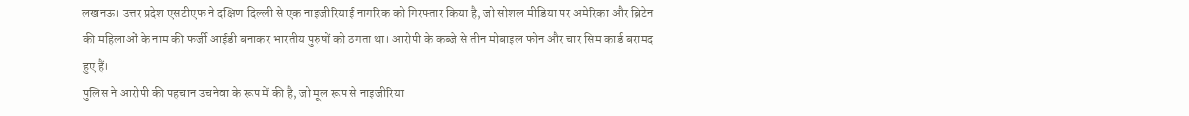लखनऊ। उत्तर प्रदेश एसटीएफ ने दक्षिण दिल्ली से एक नाइजीरियाई नागरिक को गिरफ्तार किया है, जो सोशल मीडिया पर अमेरिका और ब्रिटेन की महिलाओं के नाम की फर्जी आईडी बनाकर भारतीय पुरुषों को ठगता था। आरोपी के कब्जे से तीन मोबाइल फोन और चार सिम कार्ड बरामद हुए हैं।
पुलिस ने आरोपी की पहचान उचनेवा के रूप में की है, जो मूल रूप से नाइजीरिया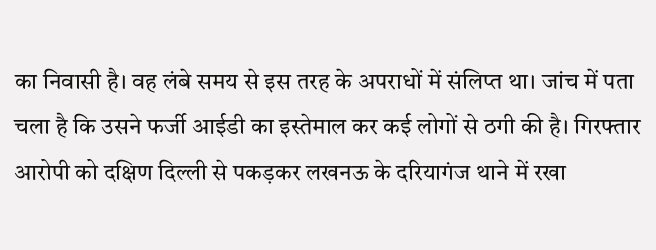का निवासी है। वह लंबे समय से इस तरह के अपराधों में संलिप्त था। जांच में पता चला है कि उसने फर्जी आईडी का इस्तेमाल कर कई लोगों से ठगी की है। गिरफ्तार आरोपी को दक्षिण दिल्ली से पकड़कर लखनऊ के दरियागंज थाने में रखा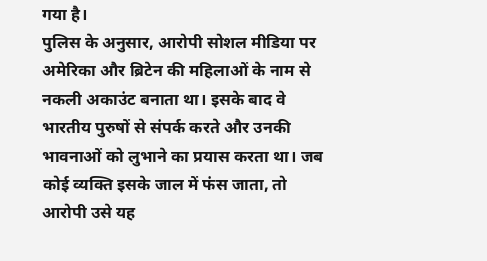गया है।
पुलिस के अनुसार, आरोपी सोशल मीडिया पर अमेरिका और ब्रिटेन की महिलाओं के नाम से नकली अकाउंट बनाता था। इसके बाद वे भारतीय पुरुषों से संपर्क करते और उनकी भावनाओं को लुभाने का प्रयास करता था। जब कोई व्यक्ति इसके जाल में फंस जाता, तो आरोपी उसे यह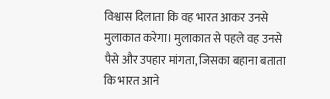विश्वास दिलाता कि वह भारत आकर उनसे मुलाकात करेगा। मुलाकात से पहले वह उनसे पैसे और उपहार मांगता, जिसका बहाना बताता कि भारत आने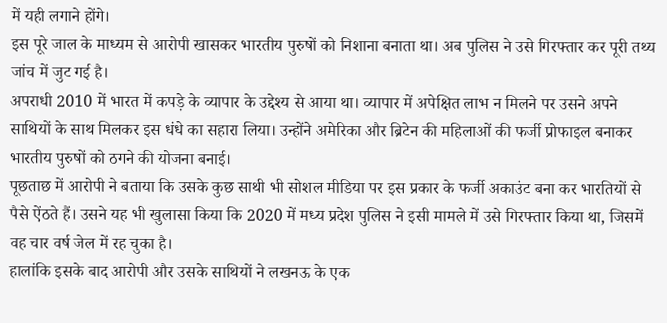में यही लगाने होंगे।
इस पूरे जाल के माध्यम से आरोपी खासकर भारतीय पुरुषों को निशाना बनाता था। अब पुलिस ने उसे गिरफ्तार कर पूरी तथ्य जांच में जुट गई है।
अपराधी 2010 में भारत में कपड़े के व्यापार के उद्देश्य से आया था। व्यापार में अपेक्षित लाभ न मिलने पर उसने अपने साथियों के साथ मिलकर इस धंधे का सहारा लिया। उन्होंने अमेरिका और ब्रिटेन की महिलाओं की फर्जी प्रोफाइल बनाकर भारतीय पुरुषों को ठगने की योजना बनाई।
पूछताछ में आरोपी ने बताया कि उसके कुछ साथी भी सोशल मीडिया पर इस प्रकार के फर्जी अकाउंट बना कर भारतियों से पैसे ऐंठते हैं। उसने यह भी खुलासा किया कि 2020 में मध्य प्रदेश पुलिस ने इसी मामले में उसे गिरफ्तार किया था, जिसमें वह चार वर्ष जेल में रह चुका है।
हालांकि इसके बाद आरोपी और उसके साथियों ने लखनऊ के एक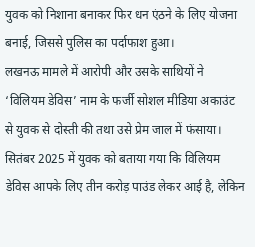युवक को निशाना बनाकर फिर धन एंठने के लिए योजना बनाई, जिससे पुलिस का पर्दाफाश हुआ।
लखनऊ मामले में आरोपी और उसके साथियों ने ‘विलियम डेविस’ नाम के फर्जी सोशल मीडिया अकाउंट से युवक से दोस्ती की तथा उसे प्रेम जाल में फंसाया। सितंबर 2025 में युवक को बताया गया कि विलियम डेविस आपके लिए तीन करोड़ पाउंड लेकर आई है, लेकिन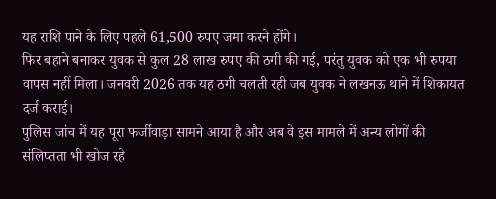यह राशि पाने के लिए पहले 61,500 रुपए जमा करने होंगे।
फिर बहाने बनाकर युवक से कुल 28 लाख रुपए की ठगी की गई, परंतु युवक को एक भी रुपया वापस नहीं मिला। जनवरी 2026 तक यह ठगी चलती रही जब युवक ने लखनऊ थाने में शिकायत दर्ज कराई।
पुलिस जांच में यह पूरा फर्जीवाड़ा सामने आया है और अब वे इस मामले में अन्य लोगों की संलिप्तता भी खोज रहे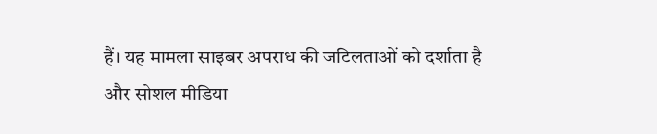हैं। यह मामला साइबर अपराध की जटिलताओं को दर्शाता है और सोशल मीडिया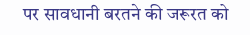पर सावधानी बरतने की जरूरत को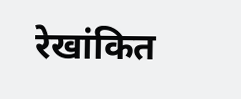रेखांकित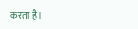करता है।